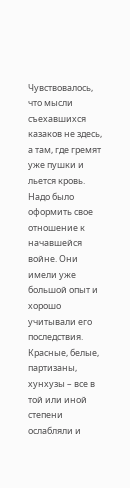Чувствовалось, что мысли съехавшихся казаков не здесь, а там, где гремят уже пушки и льется кровь. Надо было оформить свое отношение к начавшейся войне. Они имели уже большой опыт и хорошо учитывали его последствия. Красные, белые, партизаны, хунхузы – все в той или иной степени ослабляли и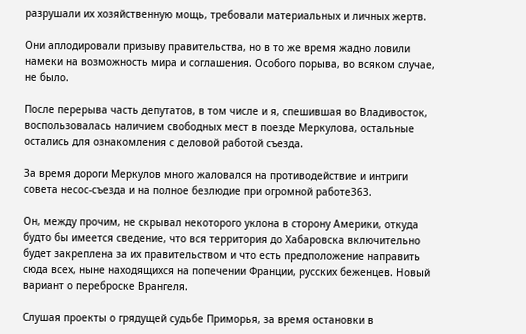разрушали их хозяйственную мощь, требовали материальных и личных жертв.

Они аплодировали призыву правительства, но в то же время жадно ловили намеки на возможность мира и соглашения. Особого порыва, во всяком случае, не было.

После перерыва часть депутатов, в том числе и я, спешившая во Владивосток, воспользовалась наличием свободных мест в поезде Меркулова, остальные остались для ознакомления с деловой работой съезда.

За время дороги Меркулов много жаловался на противодействие и интриги совета несос-съезда и на полное безлюдие при огромной работе363.

Он, между прочим, не скрывал некоторого уклона в сторону Америки, откуда будто бы имеется сведение, что вся территория до Хабаровска включительно будет закреплена за их правительством и что есть предположение направить сюда всех, ныне находящихся на попечении Франции, русских беженцев. Новый вариант о переброске Врангеля.

Слушая проекты о грядущей судьбе Приморья, за время остановки в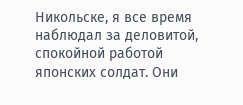Никольске, я все время наблюдал за деловитой, спокойной работой японских солдат. Они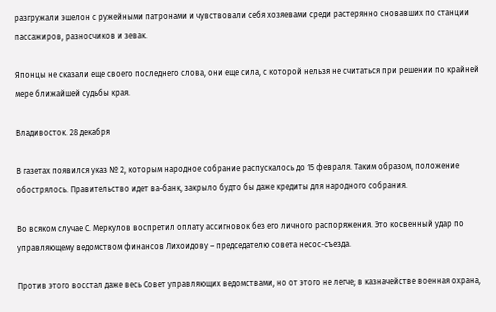разгружали эшелон с ружейными патронами и чувствовали себя хозяевами среди растерянно сновавших по станции пассажиров, разносчиков и зевак.

Японцы не сказали еще своего последнего слова, они еще сила, с которой нельзя не считаться при решении по крайней мере ближайшей судьбы края.

Владивосток. 28 декабря

В газетах появился указ № 2, которым народное собрание распускалось до 15 февраля. Таким образом, положение обострялось. Правительство идет ва-банк, закрыло будто бы даже кредиты для народного собрания.

Во всяком случае С. Меркулов воспретил оплату ассигновок без его личного распоряжения. Это косвенный удар по управляющему ведомством финансов Лихоидову – председателю совета несос-съезда.

Против этого восстал даже весь Совет управляющих ведомствами, но от этого не легче; в казначействе военная охрана,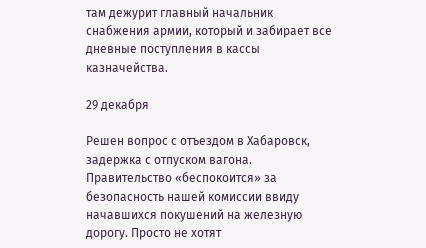там дежурит главный начальник снабжения армии, который и забирает все дневные поступления в кассы казначейства.

29 декабря

Решен вопрос с отъездом в Хабаровск, задержка с отпуском вагона. Правительство «беспокоится» за безопасность нашей комиссии ввиду начавшихся покушений на железную дорогу. Просто не хотят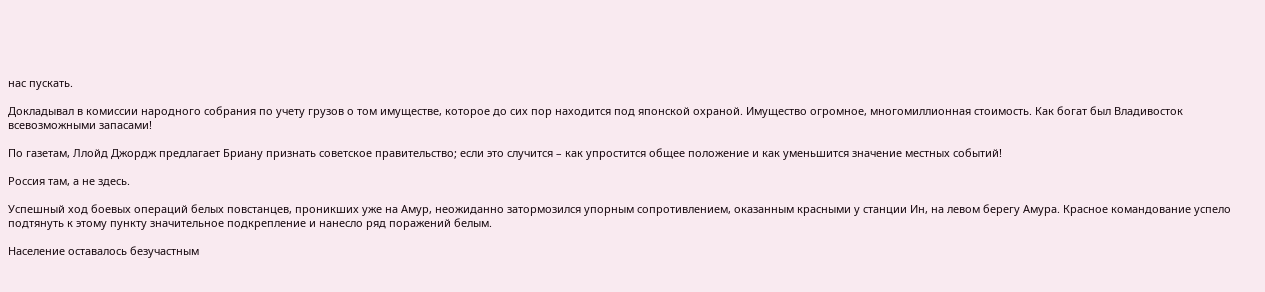нас пускать.

Докладывал в комиссии народного собрания по учету грузов о том имуществе, которое до сих пор находится под японской охраной. Имущество огромное, многомиллионная стоимость. Как богат был Владивосток всевозможными запасами!

По газетам, Ллойд Джордж предлагает Бриану признать советское правительство; если это случится – как упростится общее положение и как уменьшится значение местных событий!

Россия там, а не здесь.

Успешный ход боевых операций белых повстанцев, проникших уже на Амур, неожиданно затормозился упорным сопротивлением, оказанным красными у станции Ин, на левом берегу Амура. Красное командование успело подтянуть к этому пункту значительное подкрепление и нанесло ряд поражений белым.

Население оставалось безучастным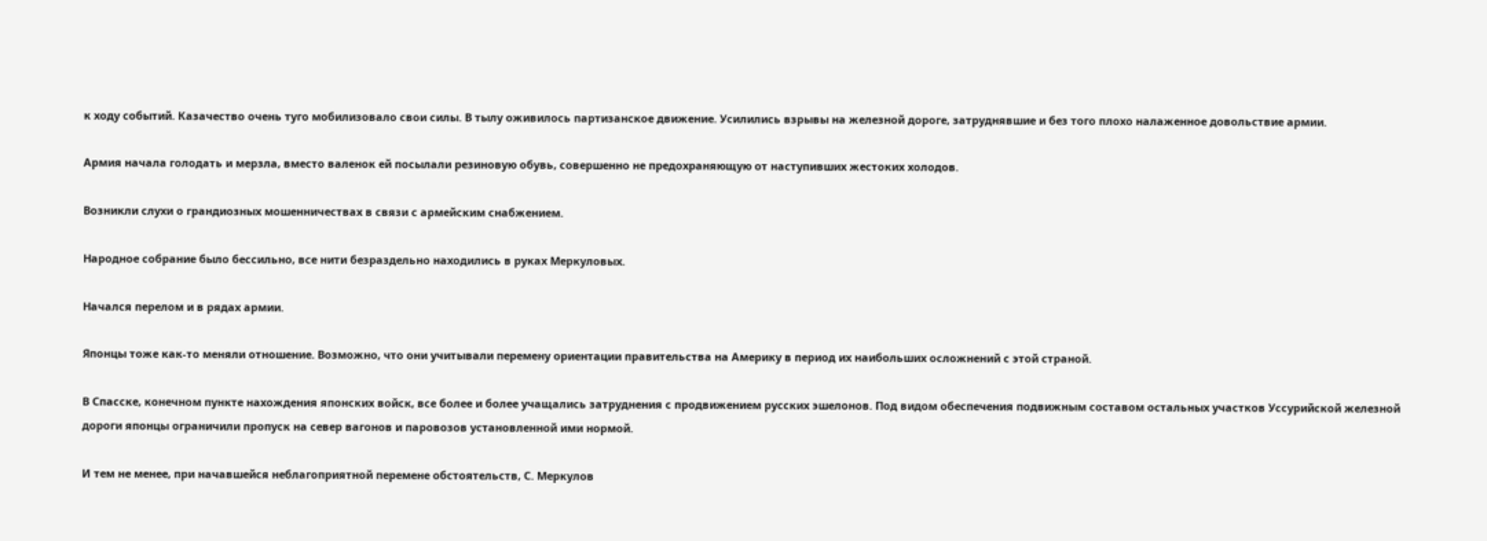к ходу событий. Казачество очень туго мобилизовало свои силы. В тылу оживилось партизанское движение. Усилились взрывы на железной дороге, затруднявшие и без того плохо налаженное довольствие армии.

Армия начала голодать и мерзла, вместо валенок ей посылали резиновую обувь, совершенно не предохраняющую от наступивших жестоких холодов.

Возникли слухи о грандиозных мошенничествах в связи с армейским снабжением.

Народное собрание было бессильно, все нити безраздельно находились в руках Меркуловых.

Начался перелом и в рядах армии.

Японцы тоже как-то меняли отношение. Возможно, что они учитывали перемену ориентации правительства на Америку в период их наибольших осложнений с этой страной.

В Спасске, конечном пункте нахождения японских войск, все более и более учащались затруднения с продвижением русских эшелонов. Под видом обеспечения подвижным составом остальных участков Уссурийской железной дороги японцы ограничили пропуск на север вагонов и паровозов установленной ими нормой.

И тем не менее, при начавшейся неблагоприятной перемене обстоятельств, С. Меркулов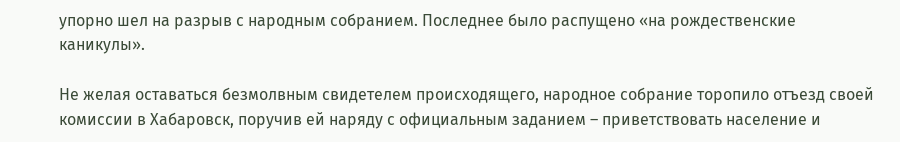упорно шел на разрыв с народным собранием. Последнее было распущено «на рождественские каникулы».

Не желая оставаться безмолвным свидетелем происходящего, народное собрание торопило отъезд своей комиссии в Хабаровск, поручив ей наряду с официальным заданием – приветствовать население и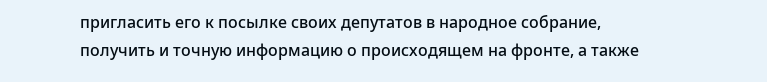пригласить его к посылке своих депутатов в народное собрание, получить и точную информацию о происходящем на фронте, а также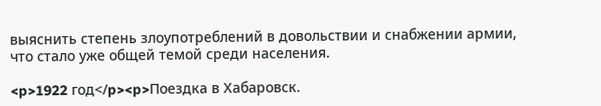выяснить степень злоупотреблений в довольствии и снабжении армии, что стало уже общей темой среди населения.

<p>1922 год</p><p>Поездка в Хабаровск.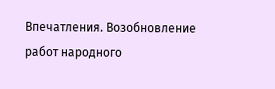Впечатления. Возобновление работ народного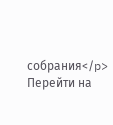собрания</p>
Перейти на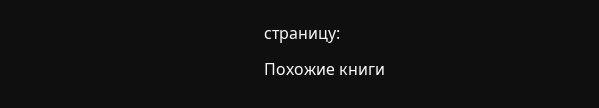страницу:

Похожие книги